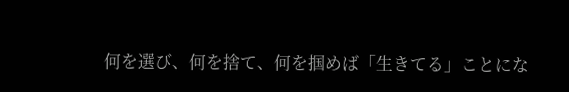何を選び、何を捨て、何を掴めば「生きてる」ことにな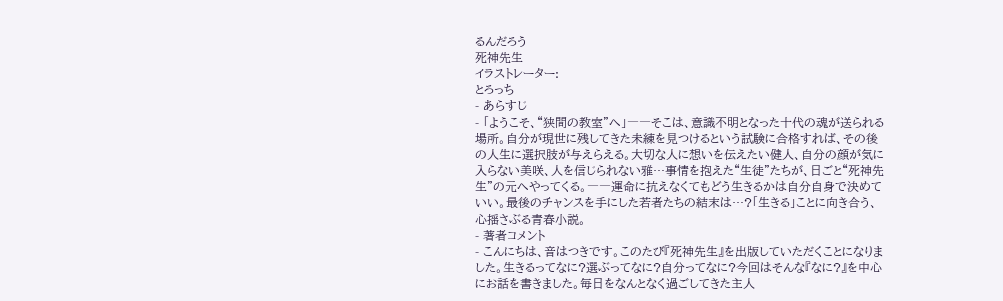るんだろう
死神先生
イラストレーター:
とろっち
- あらすじ
- 「ようこそ、“狭間の教室”へ」――そこは、意識不明となった十代の魂が送られる場所。自分が現世に残してきた未練を見つけるという試験に合格すれば、その後の人生に選択肢が与えらえる。大切な人に想いを伝えたい健人、自分の顔が気に入らない美咲、人を信じられない雅…事情を抱えた“生徒”たちが、日ごと“死神先生”の元へやってくる。――運命に抗えなくてもどう生きるかは自分自身で決めていい。最後のチャンスを手にした若者たちの結末は…?「生きる」ことに向き合う、心揺さぶる青春小説。
- 著者コメント
- こんにちは、音はつきです。このたび『死神先生』を出版していただくことになりました。生きるってなに?選ぶってなに?自分ってなに?今回はそんな『なに?』を中心にお話を書きました。毎日をなんとなく過ごしてきた主人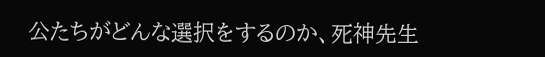公たちがどんな選択をするのか、死神先生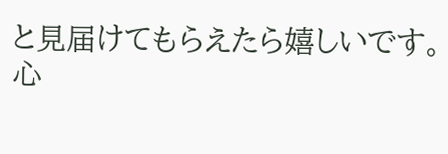と見届けてもらえたら嬉しいです。
心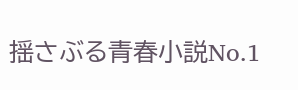揺さぶる青春小説No.1